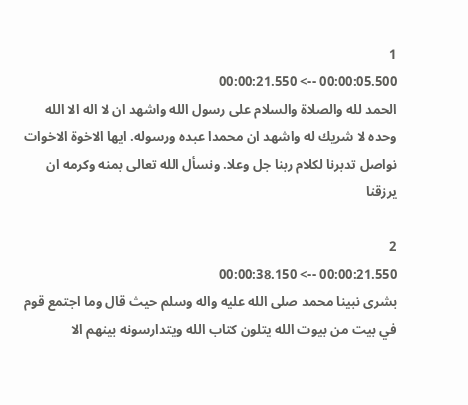1
00:00:05.500 --> 00:00:21.550
الحمد لله والصلاة والسلام على رسول الله واشهد ان لا اله الا الله وحده لا شريك له واشهد ان محمدا عبده ورسوله. ايها الاخوة الاخوات نواصل تدبرنا لكلام ربنا جل وعلا. ونسأل الله تعالى بمنه وكرمه ان يرزقنا

2
00:00:21.550 --> 00:00:38.150
بشرى نبينا محمد صلى الله عليه واله وسلم حيث قال وما اجتمع قوم في بيت من بيوت الله يتلون كتاب الله ويتدارسونه بينهم الا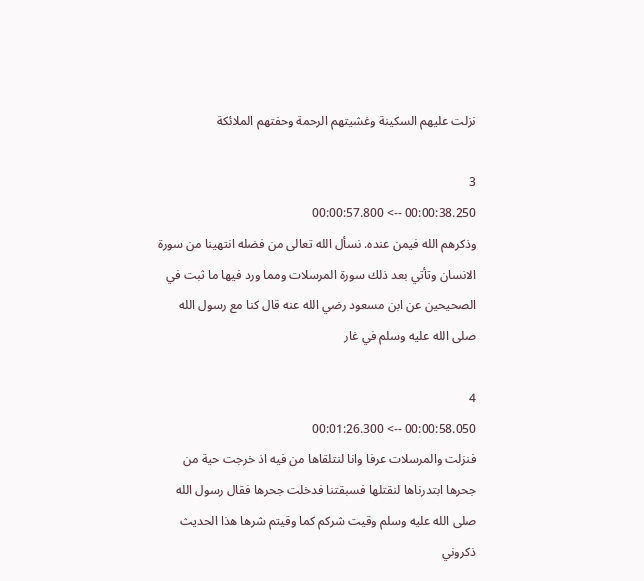نزلت عليهم السكينة وغشيتهم الرحمة وحفتهم الملائكة

3
00:00:38.250 --> 00:00:57.800
وذكرهم الله فيمن عنده. نسأل الله تعالى من فضله انتهينا من سورة الانسان وتأتي بعد ذلك سورة المرسلات ومما ورد فيها ما ثبت في الصحيحين عن ابن مسعود رضي الله عنه قال كنا مع رسول الله صلى الله عليه وسلم في غار

4
00:00:58.050 --> 00:01:26.300
فنزلت والمرسلات عرفا وانا لنتلقاها من فيه اذ خرجت حية من جحرها ابتدرناها لنقتلها فسبقتنا فدخلت جحرها فقال رسول الله صلى الله عليه وسلم وقيت شركم كما وقيتم شرها هذا الحديث ذكروني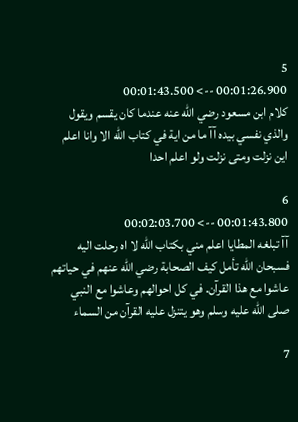5
00:01:26.900 --> 00:01:43.500
كلام ابن مسعود رضي الله عنه عندما كان يقسم ويقول والذي نفسي بيده آآ ما من اية في كتاب الله الا وانا اعلم اين نزلت ومتى نزلت ولو اعلم احدا

6
00:01:43.800 --> 00:02:03.700
آآ تبلغه المطايا اعلم مني بكتاب الله لا اه رحلت اليه فسبحان الله تأمل كيف الصحابة رضي الله عنهم في حياتهم عاشوا مع هذا القرآن. في كل احوالهم وعاشوا مع النبي صلى الله عليه وسلم وهو يتنزل عليه القرآن من السماء

7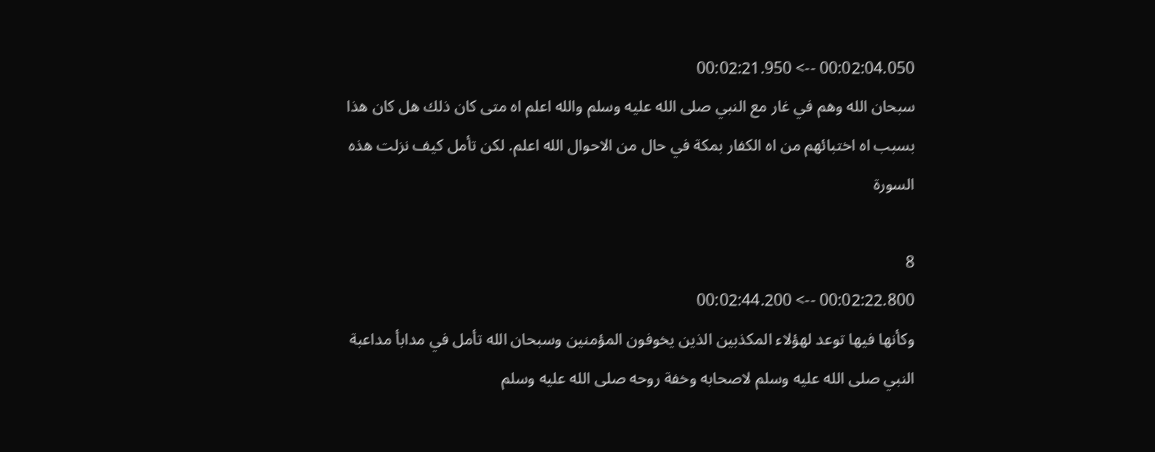00:02:04.050 --> 00:02:21.950
سبحان الله وهم في غار مع النبي صلى الله عليه وسلم والله اعلم اه متى كان ذلك هل كان هذا بسبب اه اختبائهم من اه الكفار بمكة في حال من الاحوال الله اعلم. لكن تأمل كيف نزلت هذه السورة

8
00:02:22.800 --> 00:02:44.200
وكأنها فيها توعد لهؤلاء المكذبين الذين يخوفون المؤمنين وسبحان الله تأمل في مدابأ مداعبة النبي صلى الله عليه وسلم لاصحابه وخفة روحه صلى الله عليه وسلم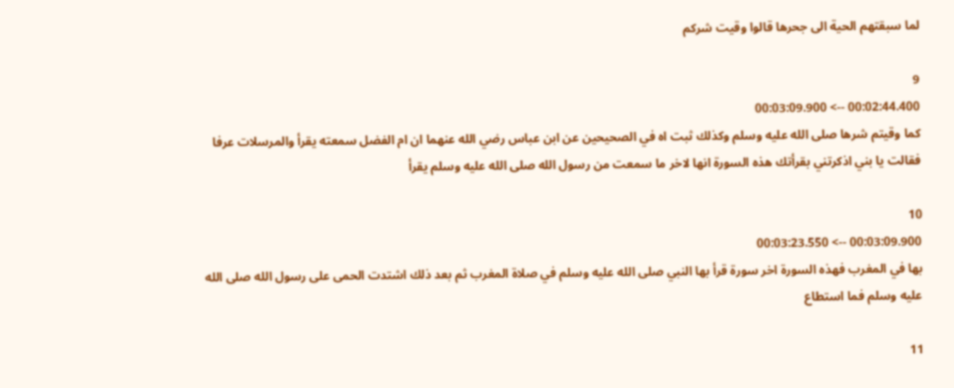لما سبقتهم الحية الى جحرها قالوا وقيت شركم

9
00:02:44.400 --> 00:03:09.900
كما وقيتم شرها صلى الله عليه وسلم وكذلك ثبت اه في الصحيحين عن ابن عباس رضي الله عنهما ان ام الفضل سمعته يقرأ والمرسلات عرفا فقالت يا بني اذكرتني بقرأتك هذه السورة انها لاخر ما سمعت من رسول الله صلى الله عليه وسلم يقرأ

10
00:03:09.900 --> 00:03:23.550
بها في المغرب فهذه السورة اخر سورة قرأ بها النبي صلى الله عليه وسلم في صلاة المغرب ثم بعد ذلك اشتدت الحمى على رسول الله صلى الله عليه وسلم فما استطاع

11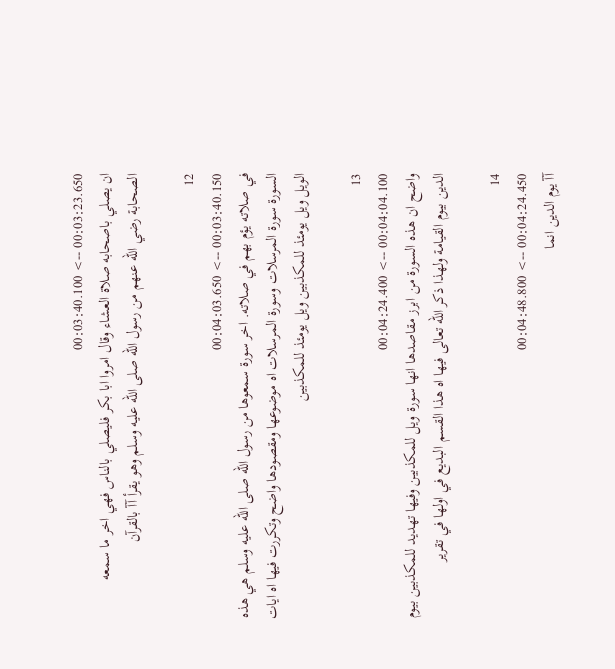00:03:23.650 --> 00:03:40.100
ان يصلي باصحابه صلاة العشاء وقال امروا ابا بكر فليصلي بالناس فهي اخر ما سمعه الصحابة رضي الله عنهم من رسول الله صلى الله عليه وسلم وهو يقرأ آآ بالقرآن

12
00:03:40.150 --> 00:04:03.650
في صلاته يؤم بهم في صلاته. اخر سورة سمعوها من رسول الله صلى الله عليه وسلم هي هذه السورة سورة المرسلات وسورة المرسلات اه موضوعها ومقصودها واضح وتكررت فيها اه ايات الويل ويل يومئذ للمكذبين ويل يومئذ للمكذبين

13
00:04:04.100 --> 00:04:24.400
واضح ان هذه السورة من ابرز مقاصدها انها سورة ويل للمكذبين وفيها تهديد للمكذبين بيوم الدين بيوم القيامة ولهذا ذكر الله تعالى فيها اه هذا القسم البديع في اولها في تقرير

14
00:04:24.450 --> 00:04:48.800
آآ يوم الدين انما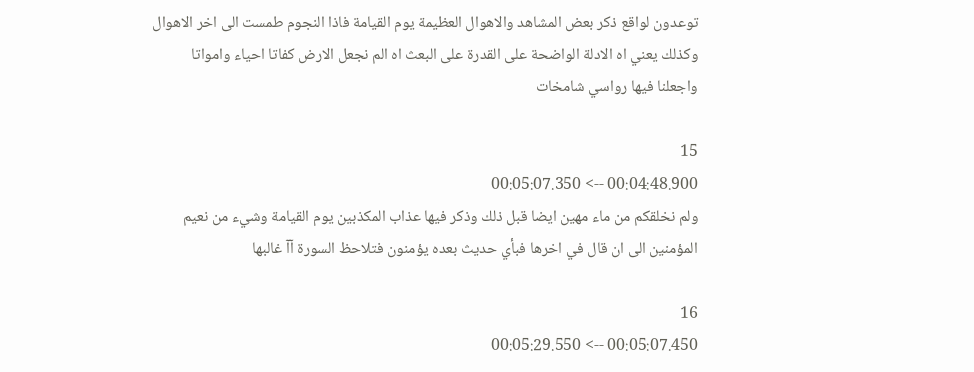توعدون لواقع ذكر بعض المشاهد والاهوال العظيمة يوم القيامة فاذا النجوم طمست الى اخر الاهوال وكذلك يعني اه الادلة الواضحة على القدرة على البعث اه الم نجعل الارض كفاتا احياء وامواتا واجعلنا فيها رواسي شامخات

15
00:04:48.900 --> 00:05:07.350
ولم نخلقكم من ماء مهين ايضا قبل ذلك وذكر فيها عذاب المكذبين يوم القيامة وشيء من نعيم المؤمنين الى ان قال في اخرها فبأي حديث بعده يؤمنون فتلاحظ السورة آآ غالبها

16
00:05:07.450 --> 00:05:29.550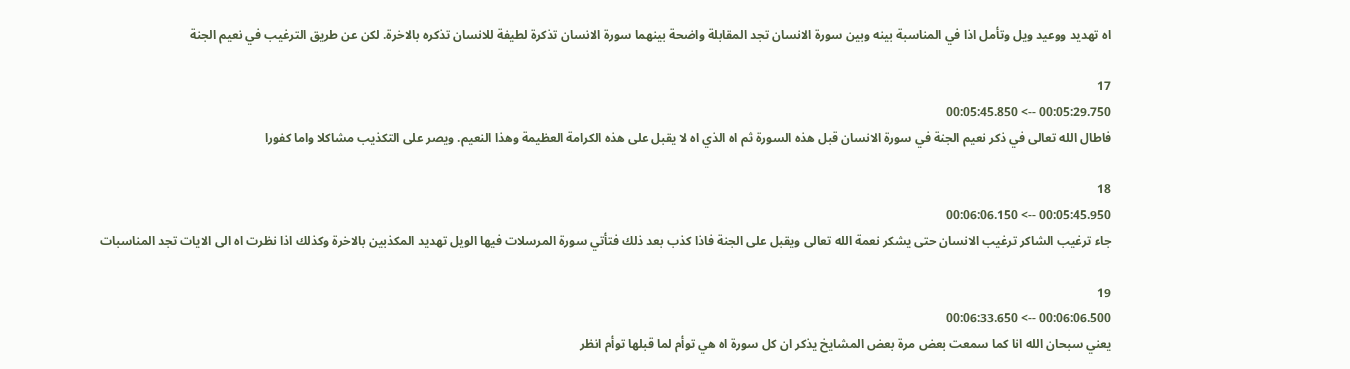اه تهديد ووعيد ويل وتأمل اذا في المناسبة بينه وبين سورة الانسان تجد المقابلة واضحة بينهما سورة الانسان تذكرة لطيفة للانسان تذكره بالاخرة. لكن عن طريق الترغيب في نعيم الجنة

17
00:05:29.750 --> 00:05:45.850
فاطال الله تعالى في ذكر نعيم الجنة في سورة الانسان قبل هذه السورة ثم اه الذي اه لا يقبل على هذه الكرامة العظيمة وهذا النعيم. ويصر على التكذيب مشاكلا واما كفورا

18
00:05:45.950 --> 00:06:06.150
جاء ترغيب الشاكر ترغيب الانسان حتى يشكر نعمة الله تعالى ويقبل على الجنة فاذا كذب بعد ذلك فتأتي سورة المرسلات فيها الويل تهديد المكذبين بالاخرة وكذلك اذا نظرت اه الى الايات تجد المناسبات

19
00:06:06.500 --> 00:06:33.650
يعني سبحان الله انا كما سمعت بعض مرة بعض المشايخ يذكر ان كل سورة اه هي توأم لما قبلها توأم انظر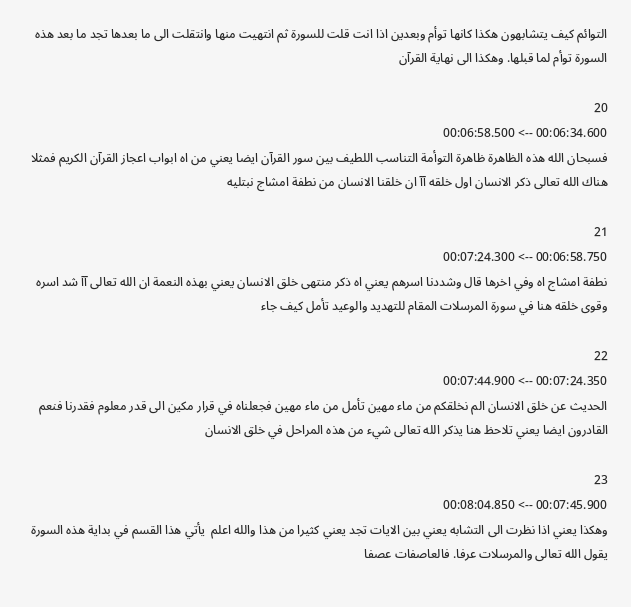التوائم كيف يتشابهون هكذا كانها توأم وبعدين اذا انت قلت للسورة ثم انتهيت منها وانتقلت الى ما بعدها تجد ما بعد هذه السورة توأم لما قبلها. وهكذا الى نهاية القرآن

20
00:06:34.600 --> 00:06:58.500
فسبحان الله هذه الظاهرة ظاهرة التوأمة التناسب اللطيف بين سور القرآن ايضا يعني من اه ابواب اعجاز القرآن الكريم فمثلا هناك الله تعالى ذكر الانسان اول خلقه آآ ان خلقنا الانسان من نطفة امشاج نبتليه

21
00:06:58.750 --> 00:07:24.300
نطفة امشاج اه وفي اخرها قال وشددنا اسرهم يعني اه ذكر منتهى خلق الانسان يعني بهذه النعمة ان الله تعالى آآ شد اسره وقوى خلقه هنا في سورة المرسلات المقام للتهديد والوعيد تأمل كيف جاء

22
00:07:24.350 --> 00:07:44.900
الحديث عن خلق الانسان الم نخلقكم من ماء مهين تأمل من ماء مهين فجعلناه في قرار مكين الى قدر معلوم فقدرنا فنعم القادرون ايضا يعني تلاحظ هنا يذكر الله تعالى شيء من هذه المراحل في خلق الانسان

23
00:07:45.900 --> 00:08:04.850
وهكذا يعني اذا نظرت الى التشابه يعني بين الايات تجد يعني كثيرا من هذا والله اعلم  يأتي هذا القسم في بداية هذه السورة يقول الله تعالى والمرسلات عرفا. فالعاصفات عصفا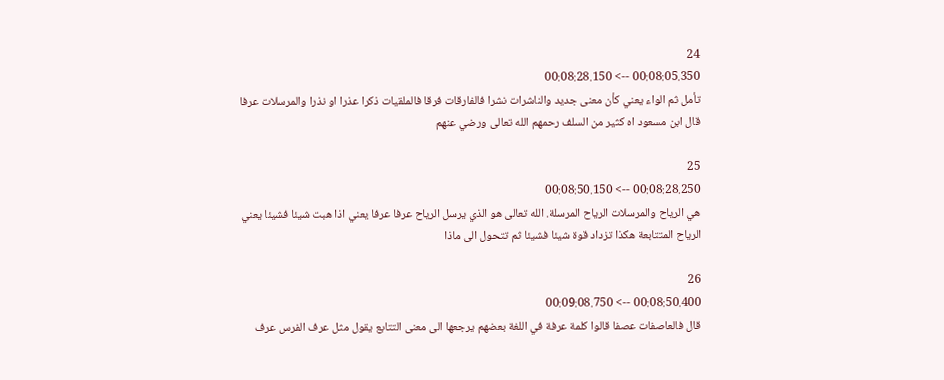24
00:08:05.350 --> 00:08:28.150
تأمل ثم الواء يعني كأن معنى جديد والناشرات نشرا فالفارقات فرقا فالملقيات ذكرا عذرا او نذرا والمرسلات عرفا قال ابن مسعود اه كثير من السلف رحمهم الله تعالى ورضي عنهم

25
00:08:28.250 --> 00:08:50.150
هي الرياح والمرسلات الرياح المرسلة. الله تعالى هو الذي يرسل الرياح عرفا عرفا يعني اذا هبت شيئا فشيئا يعني الرياح المتتابعة هكذا تزداد قوة شيئا فشيئا ثم تتحول الى ماذا

26
00:08:50.400 --> 00:09:08.750
قال فالعاصفات عصفا قالوا كلمة عرفة في اللغة بعضهم يرجعها الى معنى التتابع يقول مثل عرف الفرس عرف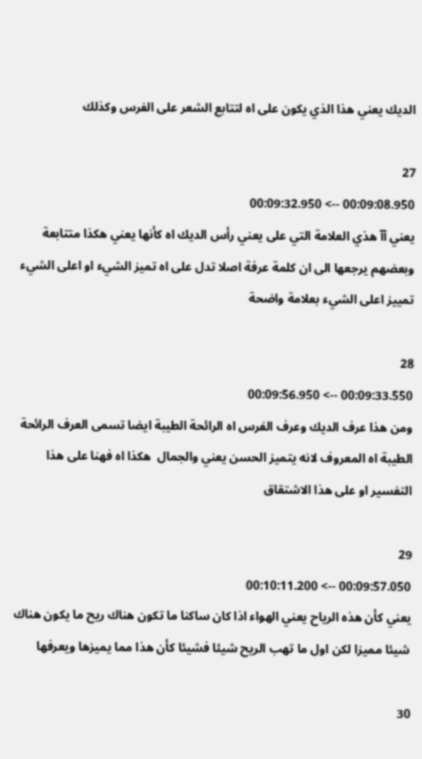الديك يعني هذا الذي يكون على اه لتتابع الشعر على الفرس وكذلك

27
00:09:08.950 --> 00:09:32.950
يعني آآ هذي العلامة التي على يعني رأس الديك اه كأنها يعني هكذا متتابعة وبعضهم يرجعها الى ان كلمة عرفة اصلا تدل على اه تميز الشيء او اعلى الشيء تمييز اعلى الشيء بعلامة واضحة

28
00:09:33.550 --> 00:09:56.950
ومن هذا عرف الديك وعرف الفرس اه الرائحة الطيبة ايضا تسمى العرف الرائحة الطيبة اه المعروف لانه يتميز الحسن يعني والجمال  هكذا اه فهنا على هذا التفسير او على هذا الاشتقاق

29
00:09:57.050 --> 00:10:11.200
يعني كأن هذه الرياح يعني الهواء اذا كان ساكنا ما تكون هناك ريح ما يكون هناك شيئا مميزا لكن اول ما تهب الريح شيئا فشيئا كأن هذا مما يميزها ويعرفها

30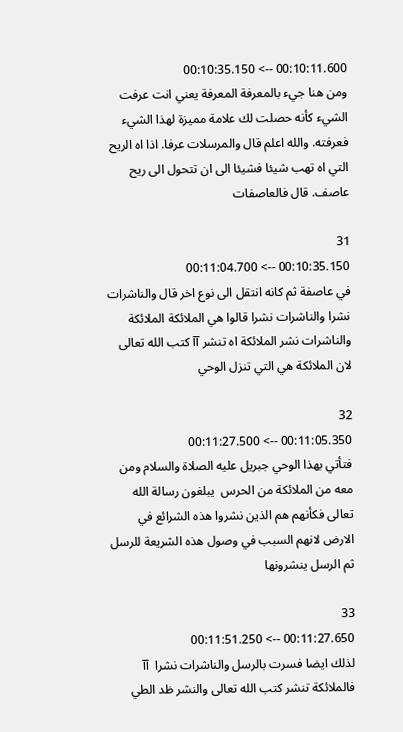00:10:11.600 --> 00:10:35.150
ومن هنا جيء بالمعرفة المعرفة يعني انت عرفت الشيء كأنه حصلت لك علامة مميزة لهذا الشيء فعرفته. والله اعلم قال والمرسلات عرفا. اذا اه الريح التي اه تهب شيئا فشيئا الى ان تتحول الى ريح عاصف. قال فالعاصفات

31
00:10:35.150 --> 00:11:04.700
في عاصفة ثم كانه انتقل الى نوع اخر قال والناشرات نشرا والناشرات نشرا قالوا هي الملائكة الملائكة  والناشرات نشر الملائكة اه تنشر آآ كتب الله تعالى لان الملائكة هي التي تنزل الوحي

32
00:11:05.350 --> 00:11:27.500
فتأتي بهذا الوحي جبريل عليه الصلاة والسلام ومن معه من الملائكة من الحرس  يبلغون رسالة الله تعالى فكأنهم هم الذين نشروا هذه الشرائع في الارض لانهم السبب في وصول هذه الشريعة للرسل ثم الرسل ينشرونها

33
00:11:27.650 --> 00:11:51.250
لذلك ايضا فسرت بالرسل والناشرات نشرا  آآ فالملائكة تنشر كتب الله تعالى والنشر ظد الطي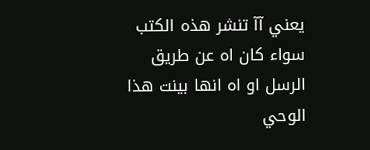يعني آآ تنشر هذه الكتب سواء كان اه عن طريق الرسل او اه انها بينت هذا الوحي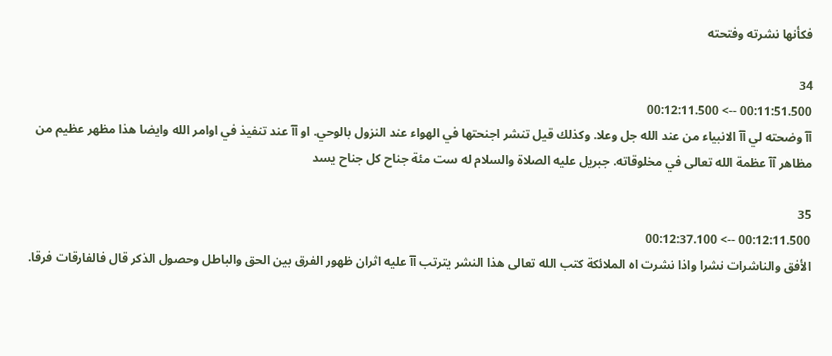فكأنها نشرته وفتحته

34
00:11:51.500 --> 00:12:11.500
آآ وضحته لي آآ الانبياء من عند الله جل وعلا. وكذلك قيل تنشر اجنحتها في الهواء عند النزول بالوحي. او آآ عند تنفيذ في اوامر الله وايضا هذا مظهر عظيم من مظاهر آآ عظمة الله تعالى في مخلوقاته. جبريل عليه الصلاة والسلام له ست مئة جناح كل جناح يسد

35
00:12:11.500 --> 00:12:37.100
الأفق والناشرات نشرا واذا نشرت اه الملائكة كتب الله تعالى هذا النشر يترتب آآ عليه اثران ظهور الفرق بين الحق والباطل وحصول الذكر قال فالفارقات فرقا.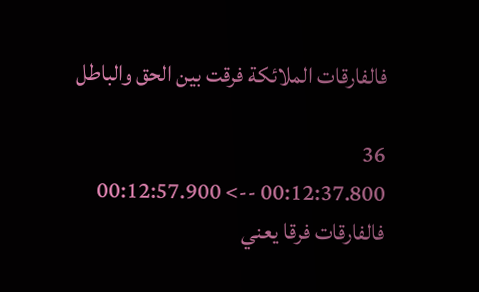فالفارقات الملائكة فرقت بين الحق والباطل

36
00:12:37.800 --> 00:12:57.900
فالفارقات فرقا يعني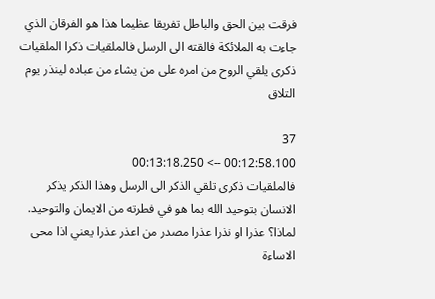فرقت بين الحق والباطل تفريقا عظيما هذا هو الفرقان الذي جاءت به الملائكة فالقته الى الرسل فالملقيات ذكرا الملقيات ذكرى يلقي الروح من امره على من يشاء من عباده لينذر يوم التلاق

37
00:12:58.100 --> 00:13:18.250
فالملقيات ذكرى تلقي الذكر الى الرسل وهذا الذكر يذكر الانسان بتوحيد الله بما هو في فطرته من الايمان والتوحيد. لماذا؟ عذرا او نذرا عذرا مصدر من اعذر عذرا يعني اذا محى الاساءة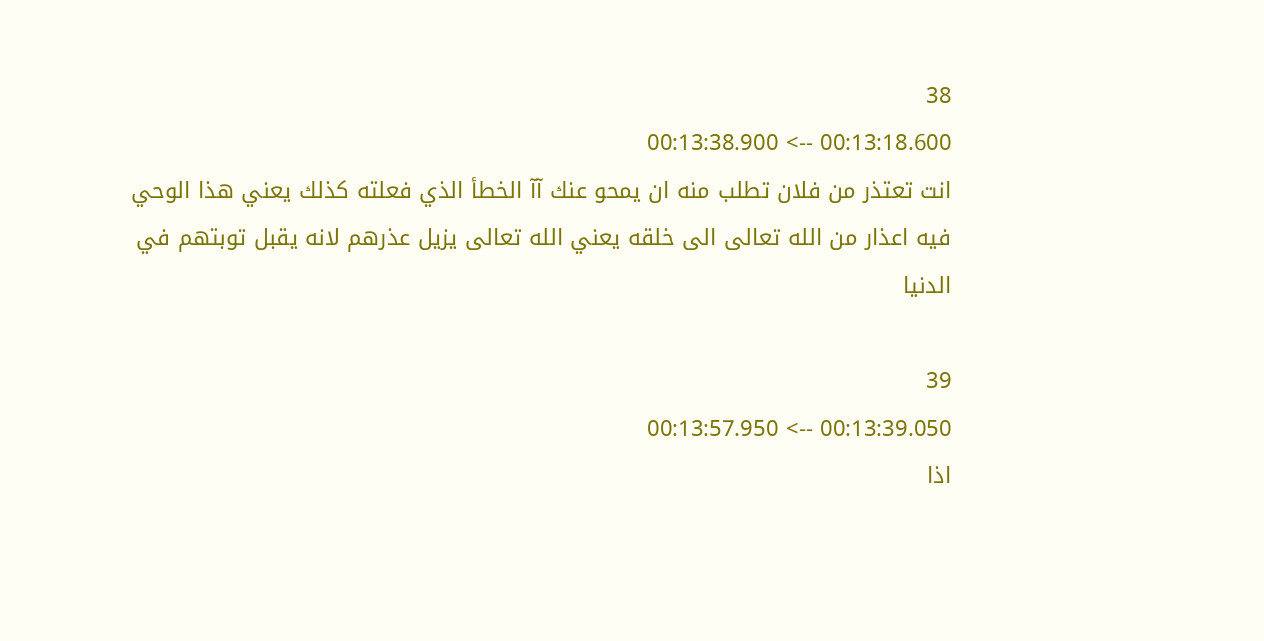38
00:13:18.600 --> 00:13:38.900
انت تعتذر من فلان تطلب منه ان يمحو عنك آآ الخطأ الذي فعلته كذلك يعني هذا الوحي فيه اعذار من الله تعالى الى خلقه يعني الله تعالى يزيل عذرهم لانه يقبل توبتهم في الدنيا

39
00:13:39.050 --> 00:13:57.950
اذا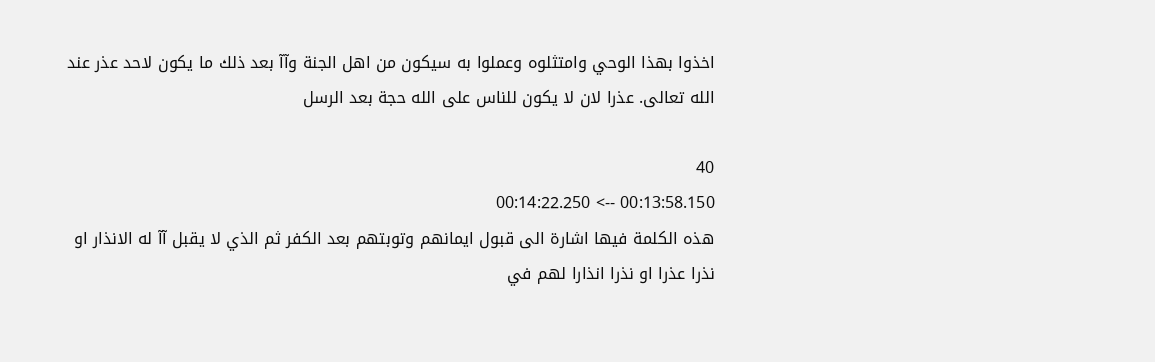اخذوا بهذا الوحي وامتثلوه وعملوا به سيكون من اهل الجنة وآآ بعد ذلك ما يكون لاحد عذر عند الله تعالى. عذرا لان لا يكون للناس على الله حجة بعد الرسل

40
00:13:58.150 --> 00:14:22.250
هذه الكلمة فيها اشارة الى قبول ايمانهم وتوبتهم بعد الكفر ثم الذي لا يقبل آآ له الانذار او نذرا عذرا او نذرا انذارا لهم في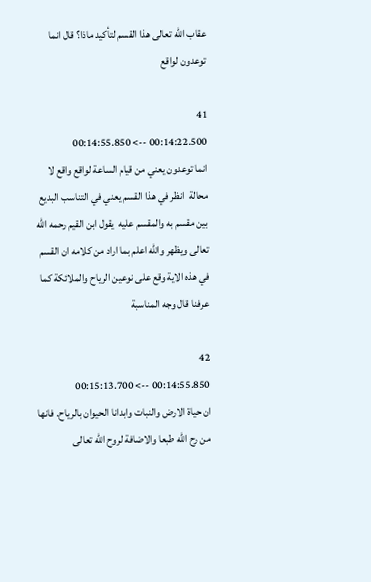عقاب الله تعالى هذا القسم لتأكيد ماذا؟ قال انما توعدون لواقع

41
00:14:22.500 --> 00:14:55.850
انما توعدون يعني من قيام الساعة لواقع واقع لا محالة  انظر في هذا القسم يعني في التناسب البديع بين مقسم به والمقسم عليه  يقول ابن القيم رحمه الله تعالى ويظهر والله اعلم بما اراد من كلامه ان القسم في هذه الاية وقع على نوعين الرياح والملائكة كما عرفنا قال وجه المناسبة

42
00:14:55.850 --> 00:15:13.700
ان حياة الارض والنبات وابدانا الحيوان بالرياح. فانها من رح الله طبعا والاضافة لروح الله تعالى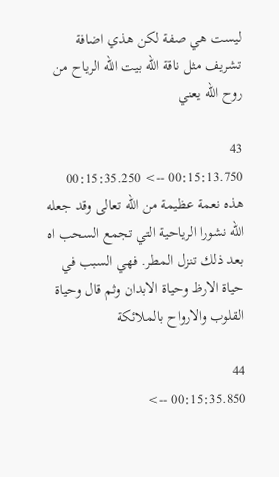ليست هي صفة لكن هذي اضافة تشريف مثل ناقة الله بيت الله الرياح من روح الله يعني

43
00:15:13.750 --> 00:15:35.250
هذه نعمة عظيمة من الله تعالى وقد جعله الله نشورا الرياحية التي تجمع السحب اه بعد ذلك تنزل المطر. فهي السبب في حياة الارظ وحياة الابدان وثم قال وحياة القلوب والارواح بالملائكة

44
00:15:35.850 -->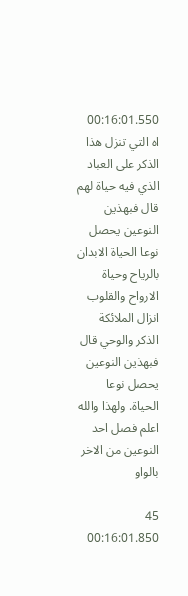00:16:01.550
اه التي تنزل هذا الذكر على العباد الذي فيه حياة لهم قال فبهذين النوعين يحصل نوعا الحياة الابدان بالرياح وحياة الارواح والقلوب انزال الملائكة الذكر والوحي قال فبهذين النوعين يحصل نوعا الحياة. ولهذا والله اعلم فصل احد النوعين من الاخر بالواو

45
00:16:01.850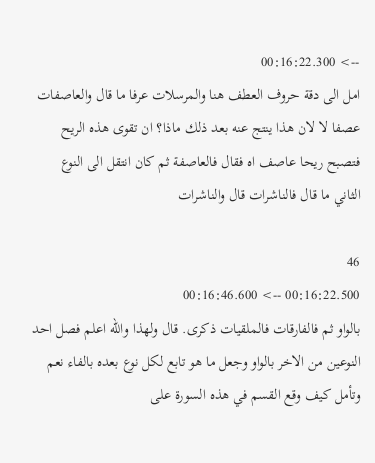--> 00:16:22.300
امل الى دقة حروف العطف هنا والمرسلات عرفا ما قال والعاصفات عصفا لا لان هذا ينتج عنه بعد ذلك ماذا؟ ان تقوى هذه الريح فتصبح ريحا عاصف اه فقال فالعاصفة ثم كان انتقل الى النوع الثاني ما قال فالناشرات قال والناشرات

46
00:16:22.500 --> 00:16:46.600
بالواو ثم فالفارقات فالملقيات ذكرى. قال ولهذا والله اعلم فصل احد النوعين من الاخر بالواو وجعل ما هو تابع لكل نوع بعده بالفاء نعم وتأمل كيف وقع القسم في هذه السورة على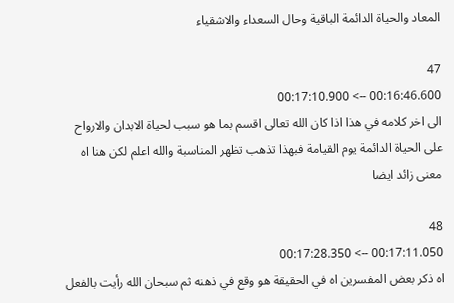المعاد والحياة الدائمة الباقية وحال السعداء والاشقياء

47
00:16:46.600 --> 00:17:10.900
الى اخر كلامه في هذا اذا كان الله تعالى اقسم بما هو سبب لحياة الابدان والارواح على الحياة الدائمة يوم القيامة فبهذا تذهب تظهر المناسبة والله اعلم لكن هنا اه معنى زائد ايضا

48
00:17:11.050 --> 00:17:28.350
اه ذكر بعض المفسرين اه في الحقيقة هو وقع في ذهنه ثم سبحان الله رأيت بالفعل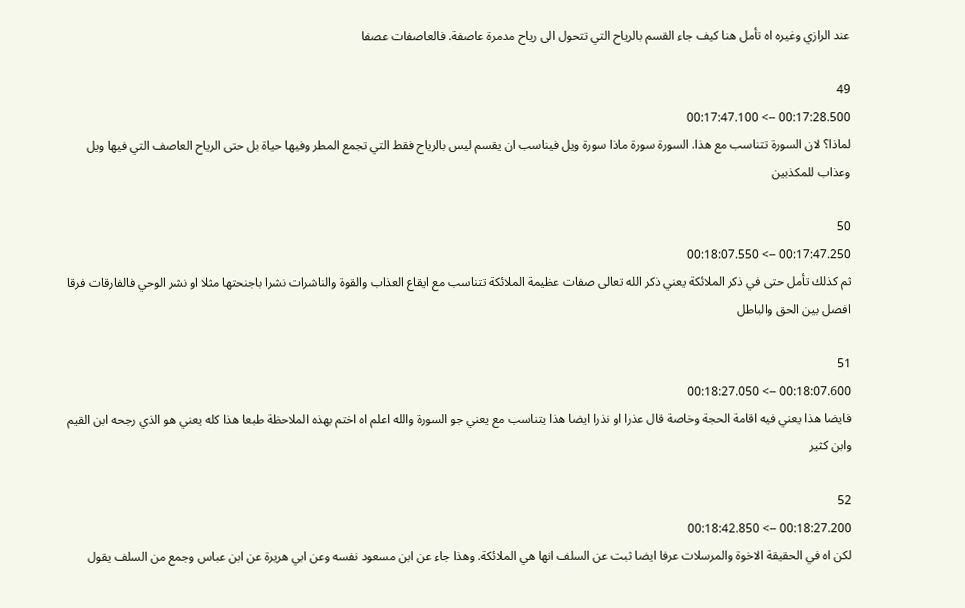عند الرازي وغيره اه تأمل هنا كيف جاء القسم بالرياح التي تتحول الى رياح مدمرة عاصفة. فالعاصفات عصفا

49
00:17:28.500 --> 00:17:47.100
لماذا؟ لان السورة تتناسب مع هذا. السورة سورة ماذا سورة ويل فيناسب ان يقسم ليس بالرياح فقط التي تجمع المطر وفيها حياة بل حتى الرياح العاصف التي فيها ويل وعذاب للمكذبين

50
00:17:47.250 --> 00:18:07.550
ثم كذلك تأمل حتى في ذكر الملائكة يعني ذكر الله تعالى صفات عظيمة الملائكة تتناسب مع ايقاع العذاب والقوة والناشرات نشرا باجنحتها مثلا او نشر الوحي فالفارقات فرقا افصل بين الحق والباطل

51
00:18:07.600 --> 00:18:27.050
فايضا هذا يعني فيه اقامة الحجة وخاصة قال عذرا او نذرا ايضا هذا يتناسب مع يعني جو السورة والله اعلم اه اختم بهذه الملاحظة طبعا هذا كله يعني هو الذي رجحه ابن القيم وابن كثير

52
00:18:27.200 --> 00:18:42.850
لكن اه في الحقيقة الاخوة والمرسلات عرفا ايضا ثبت عن السلف انها هي الملائكة. وهذا جاء عن ابن مسعود نفسه وعن ابي هريرة عن ابن عباس وجمع من السلف يقول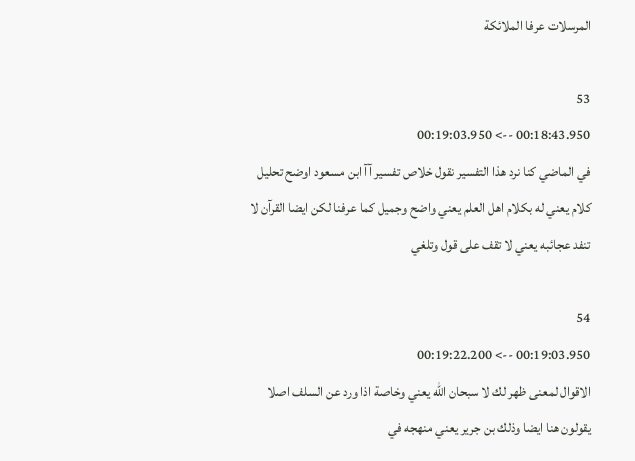المرسلات عرفا الملائكة

53
00:18:43.950 --> 00:19:03.950
في الماضي كنا نرد هذا التفسير نقول خلاص تفسير آآ ابن مسعود اوضح تحليل كلام يعني له بكلام اهل العلم يعني واضح وجميل كما عرفنا لكن ايضا القرآن لا تنفد عجائبه يعني لا تقف على قول وتلغي

54
00:19:03.950 --> 00:19:22.200
الاقوال لمعنى ظهر لك لا سبحان الله يعني وخاصة اذا ورد عن السلف اصلا يقولون هنا ايضا وذلك بن جرير يعني منهجه في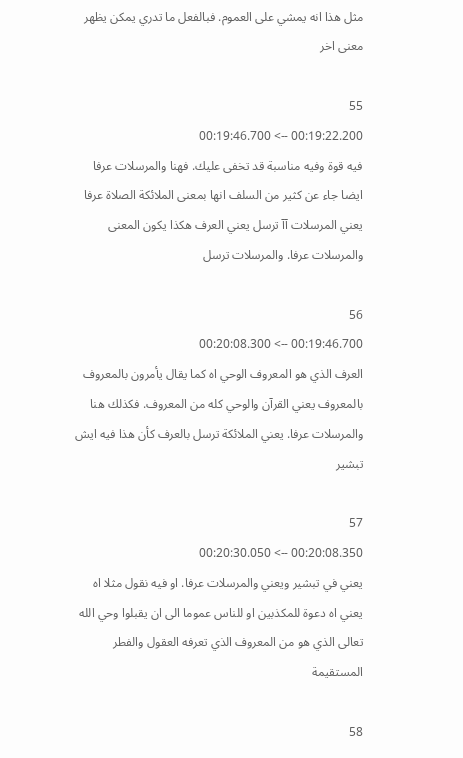مثل هذا انه يمشي على العموم. فبالفعل ما تدري يمكن يظهر معنى اخر

55
00:19:22.200 --> 00:19:46.700
فيه قوة وفيه مناسبة قد تخفى عليك. فهنا والمرسلات عرفا ايضا جاء عن كثير من السلف انها بمعنى الملائكة الصلاة عرفا يعني المرسلات آآ ترسل يعني العرف هكذا يكون المعنى والمرسلات عرفا. والمرسلات ترسل

56
00:19:46.700 --> 00:20:08.300
العرف الذي هو المعروف الوحي اه كما يقال يأمرون بالمعروف بالمعروف يعني القرآن والوحي كله من المعروف. فكذلك هنا والمرسلات عرفا. يعني الملائكة ترسل بالعرف كأن هذا فيه ايش تبشير

57
00:20:08.350 --> 00:20:30.050
يعني في تبشير ويعني والمرسلات عرفا. او فيه نقول مثلا اه يعني اه دعوة للمكذبين او للناس عموما الى ان يقبلوا وحي الله تعالى الذي هو من المعروف الذي تعرفه العقول والفطر المستقيمة

58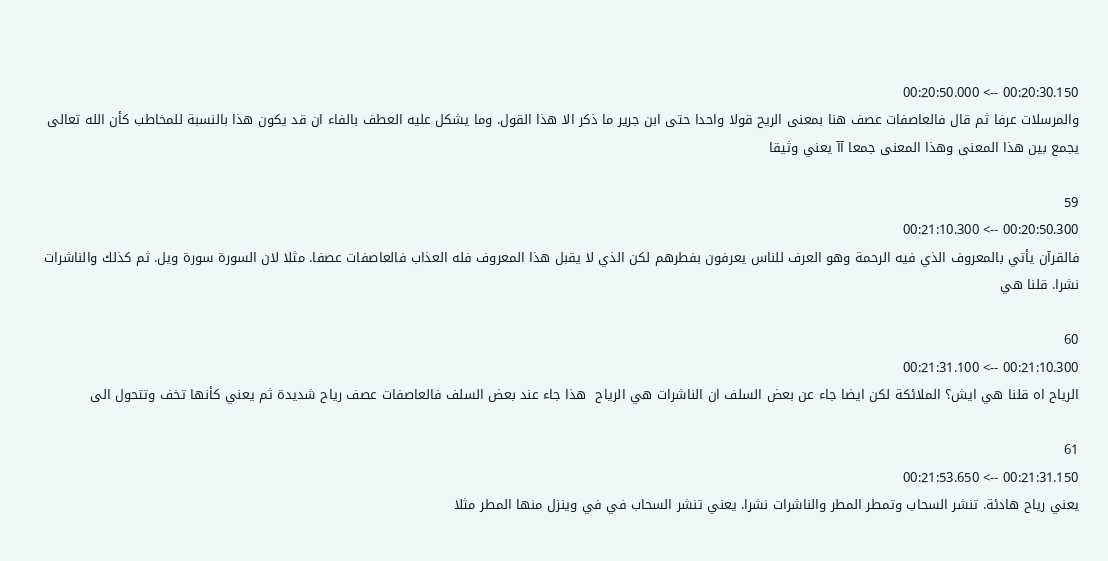00:20:30.150 --> 00:20:50.000
والمرسلات عرفا ثم قال فالعاصفات عصف هنا بمعنى الريح قولا واحدا حتى ابن جرير ما ذكر الا هذا القول. وما يشكل عليه العطف بالفاء ان قد يكون هذا بالنسبة للمخاطب كأن الله تعالى يجمع بين هذا المعنى وهذا المعنى جمعا آآ يعني وثيقا

59
00:20:50.300 --> 00:21:10.300
فالقرآن يأتي بالمعروف الذي فيه الرحمة وهو العرف للناس يعرفون بفطرهم لكن الذي لا يقبل هذا المعروف فله العذاب فالعاصفات عصفا. مثلا لان السورة سورة ويل. ثم كذلك والناشرات نشرا. قلنا هي

60
00:21:10.300 --> 00:21:31.100
الرياح اه قلنا هي ايش؟ الملائكة لكن ايضا جاء عن بعض السلف ان الناشرات هي الرياح  هذا جاء عند بعض السلف فالعاصفات عصف رياح شديدة ثم يعني كأنها تخف وتتحول الى

61
00:21:31.150 --> 00:21:53.650
يعني رياح هادئة. تنشر السحاب وتمطر المطر والناشرات نشرا. يعني تنشر السحاب في في وينزل منها المطر مثلا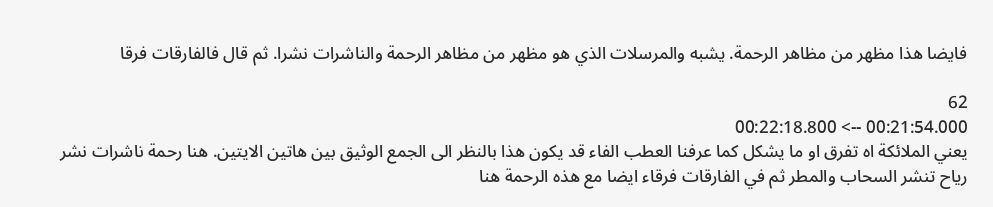فايضا هذا مظهر من مظاهر الرحمة. يشبه والمرسلات الذي هو مظهر من مظاهر الرحمة والناشرات نشرا. ثم قال فالفارقات فرقا

62
00:21:54.000 --> 00:22:18.800
يعني الملائكة اه تفرق او ما يشكل كما عرفنا العطب الفاء قد يكون هذا بالنظر الى الجمع الوثيق بين هاتين الايتين. هنا رحمة ناشرات نشر رياح تنشر السحاب والمطر ثم في الفارقات فرقاء ايضا مع هذه الرحمة هنا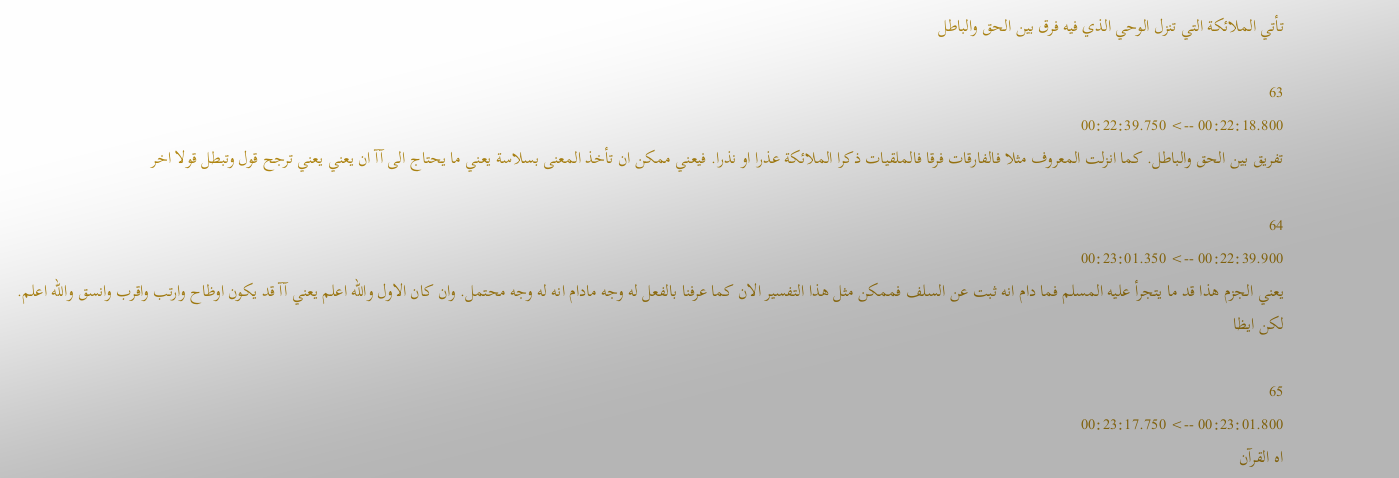تأتي الملائكة التي تنزل الوحي الذي فيه فرق بين الحق والباطل

63
00:22:18.800 --> 00:22:39.750
تفريق بين الحق والباطل. كما انزلت المعروف مثلا فالفارقات فرقا فالملقيات ذكرا الملائكة عذرا او نذرا. فيعني ممكن ان تأخذ المعنى بسلاسة يعني ما يحتاج الى آآ ان يعني يعني ترجح قول وتبطل قولا اخر

64
00:22:39.900 --> 00:23:01.350
يعني الجزم هذا قد ما يتجرأ عليه المسلم فما دام انه ثبت عن السلف فممكن مثل هذا التفسير الان كما عرفنا بالفعل له وجه مادام انه له وجه محتمل. وان كان الاول والله اعلم يعني آآ قد يكون اوظاح وارتب واقرب وانسق والله اعلم. لكن ايظا

65
00:23:01.800 --> 00:23:17.750
اه القرآن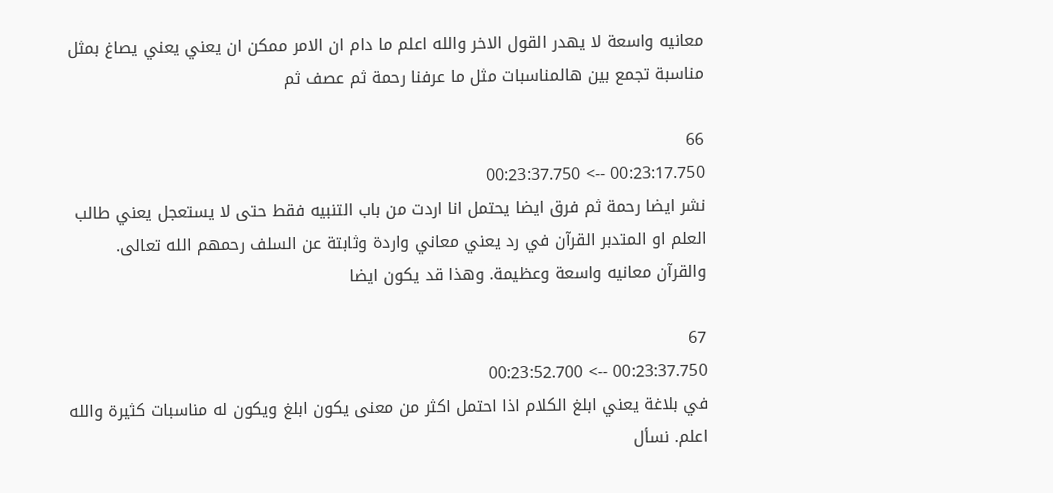معانيه واسعة لا يهدر القول الاخر والله اعلم ما دام ان الامر ممكن ان يعني يعني يصاغ بمثل مناسبة تجمع بين هالمناسبات مثل ما عرفنا رحمة ثم عصف ثم

66
00:23:17.750 --> 00:23:37.750
نشر ايضا رحمة ثم فرق ايضا يحتمل انا اردت من باب التنبيه فقط حتى لا يستعجل يعني طالب العلم او المتدبر القرآن في رد يعني معاني واردة وثابتة عن السلف رحمهم الله تعالى. والقرآن معانيه واسعة وعظيمة. وهذا قد يكون ايضا

67
00:23:37.750 --> 00:23:52.700
في بلاغة يعني ابلغ الكلام اذا احتمل اكثر من معنى يكون ابلغ ويكون له مناسبات كثيرة والله اعلم. نسأل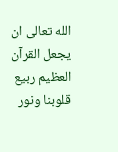الله تعالى ان يجعل القرآن العظيم ربيع قلوبنا ونور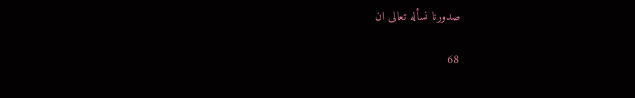صدورنا نسأله تعالى ان

68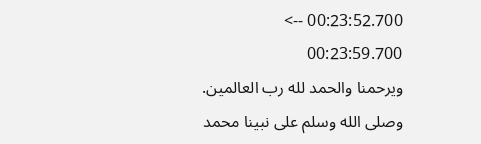00:23:52.700 --> 00:23:59.700
ويرحمنا والحمد لله رب العالمين. وصلى الله وسلم على نبينا محمد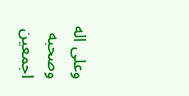وعلى اله وصحبه اجمعين